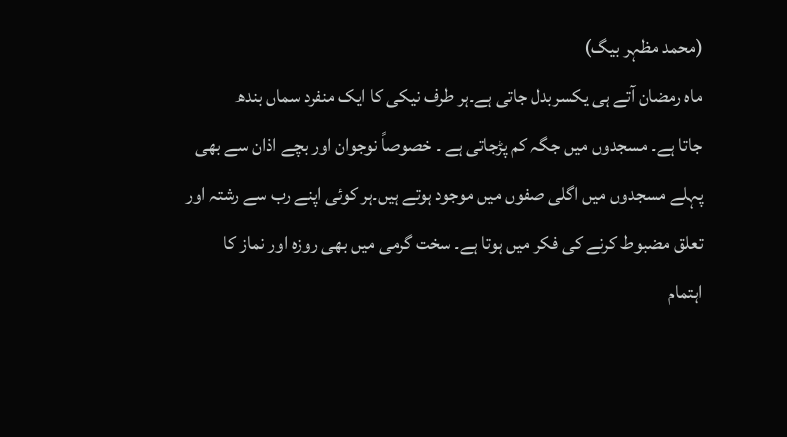(محمد مظہر بیگ)
ماہ رمضان آتے ہی یکسربدل جاتی ہے۔ہر طرف نیکی کا ایک منفرد سماں بندھ
جاتا ہے۔ مسجدوں میں جگہ کم پڑجاتی ہے ۔ خصوصاً نوجوان اور بچے اذان سے بھی
پہلے مسجدوں میں اگلی صفوں میں موجود ہوتے ہیں۔ہر کوئی اپنے رب سے رشتہ اور
تعلق مضبوط کرنے کی فکر میں ہوتا ہے۔ سخت گرمی میں بھی روزہ اور نماز کا
اہتمام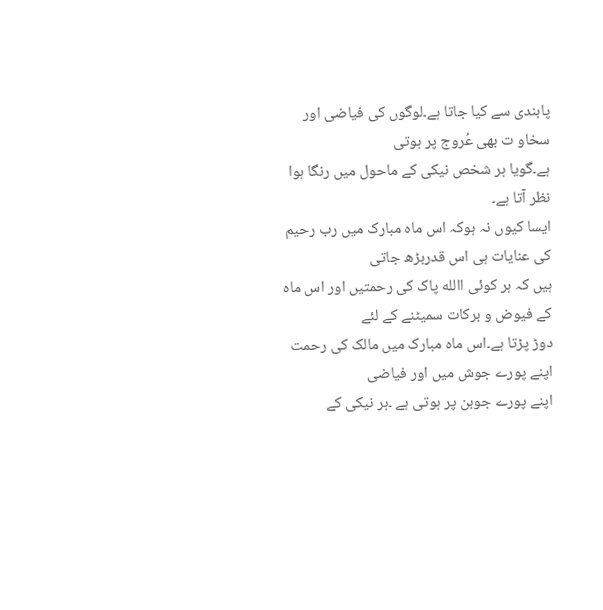پابندی سے کیا جاتا ہے۔لوگوں کی فیاضی اور سخاو ت بھی عُروج پر ہوتی
ہے۔گویا ہر شخص نیکی کے ماحول میں رنگا ہوا نظر آتا ہے۔
ایسا کیوں نہ ہوکہ اس ماہ مبارک میں رب رحیم کی عنایات ہی اس قدربڑھ جاتی
ہیں کہ ہر کوئی االله پاک کی رحمتیں اور اس ماہ کے فیوض و برکات سمیٹنے کے لئے
دوڑ پڑتا ہے۔اس ماہ مبارک میں مالک کی رحمت اپنے پورے جوش میں اور فیاضی
اپنے پورے جوبن پر ہوتی ہے ۔ہر نیکی کے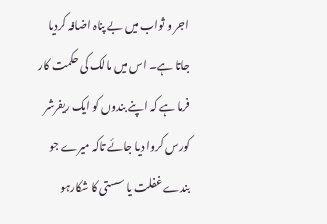اجر و ثواب میں بے پناہ اضافہ کردیا
جاتا ہے۔ اس میں مالک کی حکمت کار فرما ہے کہ اپنے بندوں کو ایک ریفرشر
کورس کروا دیا جائے تاکہ میرے جو بندے غفلت یا سستی کا شکارہو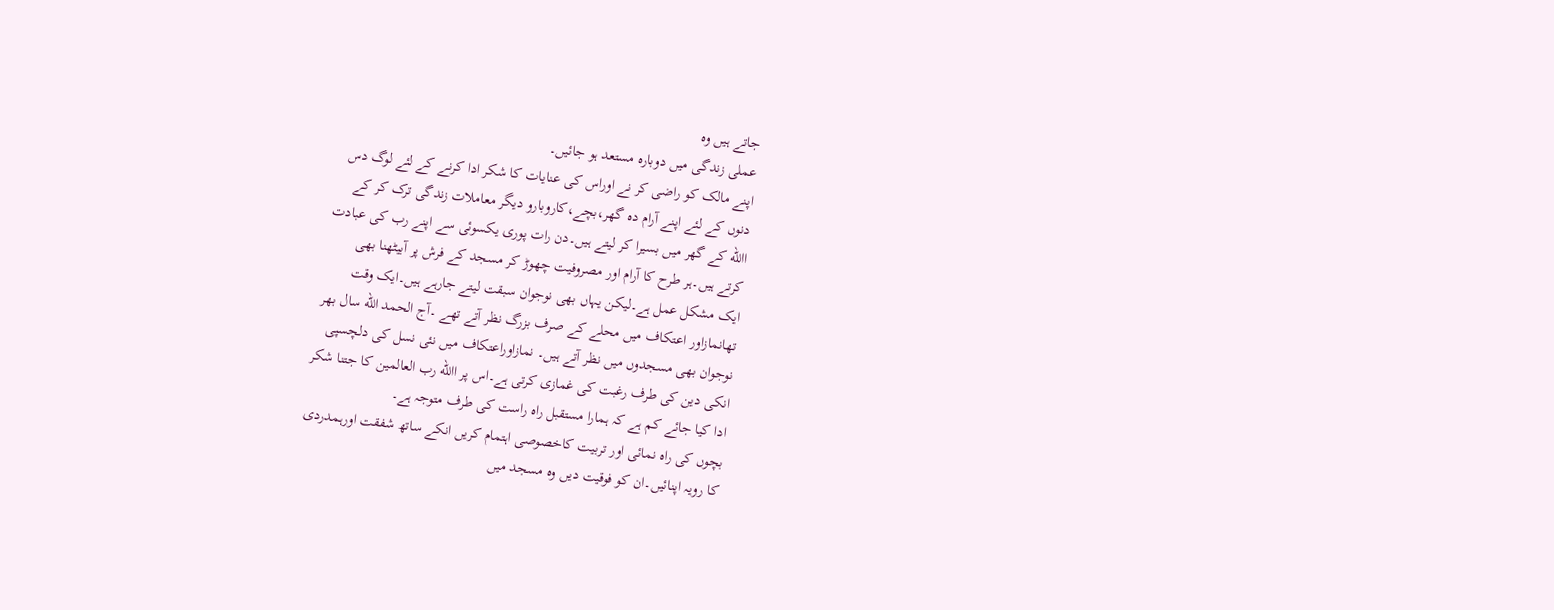جاتے ہیں وہ
عملی زندگی میں دوبارہ مستعد ہو جائیں۔
اپنے مالک کو راضی کر نے اوراس کی عنایات کا شکر ادا کرنے کے لئے لوگ دس
دنوں کے لئے اپنے آرام دہ گھر،بچے،کاروبارو دیگر معاملات زندگی ترک کر کے
االله کے گھر میں بسیرا کر لیتے ہیں۔دن رات پوری یکسوئی سے اپنے رب کی عبادت
کرتے ہیں۔ہر طرح کا آرام اور مصروفیت چھوڑ کر مسجد کے فرش پر آبیٹھنا بھی
ایک مشکل عمل ہے۔لیکن یہاں بھی نوجوان سبقت لیتے جارہے ہیں۔ایک وقت
تھانمازاور اعتکاف میں محلے کے صرف بزرگ نظر آتے تھے ۔آج الحمد الله سال بھر
نوجوان بھی مسجدوں میں نظر آتے ہیں۔ نمازاوراعتکاف میں نئی نسل کی دلچسپی
انکی دین کی طرف رغبت کی غمازی کرتی ہے۔اس پر االله رب العالمین کا جتنا شکر
ادا کیا جائے کم ہے کہ ہمارا مستقبل راہ راست کی طرف متوجہ ہے۔
بچوں کی راہ نمائی اور تربیت کاخصوصی اہتمام کریں انکے ساتھ شفقت اورہمدردی
کا رویہ اپنائیں۔ان کو فوقیت دیں وہ مسجد میں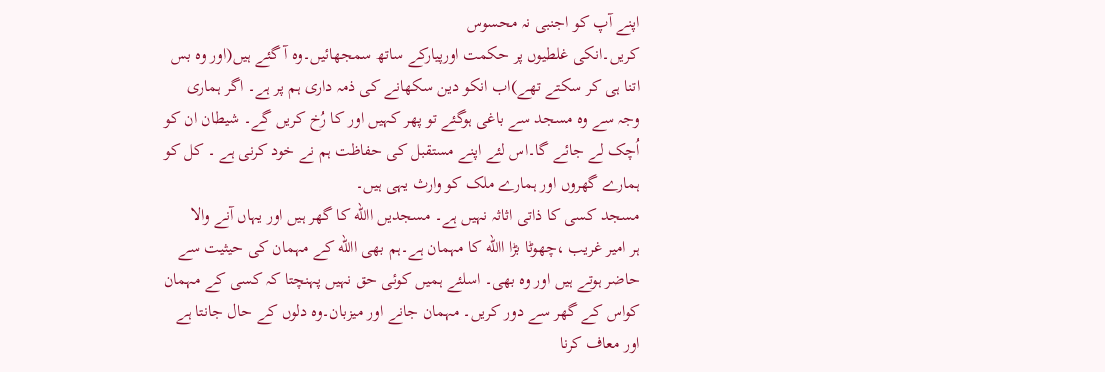اپنے آپ کو اجنبی نہ محسوس
کریں۔انکی غلطیوں پر حکمت اورپیارکے ساتھ سمجھائیں۔وہ آ گئے ہیں(اور وہ بس
اتنا ہی کر سکتے تھے)اب انکو دین سکھانے کی ذمہ داری ہم پر ہے۔ اگر ہماری
وجہ سے وہ مسجد سے باغی ہوگئے تو پھر کہیں اور کا رُخ کریں گے۔ شیطان ان کو
اُچک لے جائے گا۔اس لئے اپنے مستقبل کی حفاظت ہم نے خود کرنی ہے ۔ کل کو
ہمارے گھروں اور ہمارے ملک کو وارث یہی ہیں۔
مسجد کسی کا ذاتی اثاثہ نہیں ہے۔ مسجدیں االله کا گھر ہیں اور یہاں آنے والا
ہر امیر غریب ،چھوٹا بڑا االله کا مہمان ہے۔ہم بھی االله کے مہمان کی حیثیت سے
حاضر ہوتے ہیں اور وہ بھی۔ اسلئے ہمیں کوئی حق نہیں پہنچتا کہ کسی کے مہمان
کواس کے گھر سے دور کریں۔ مہمان جانے اور میزبان۔وہ دلوں کے حال جانتا ہے
اور معاف کرنا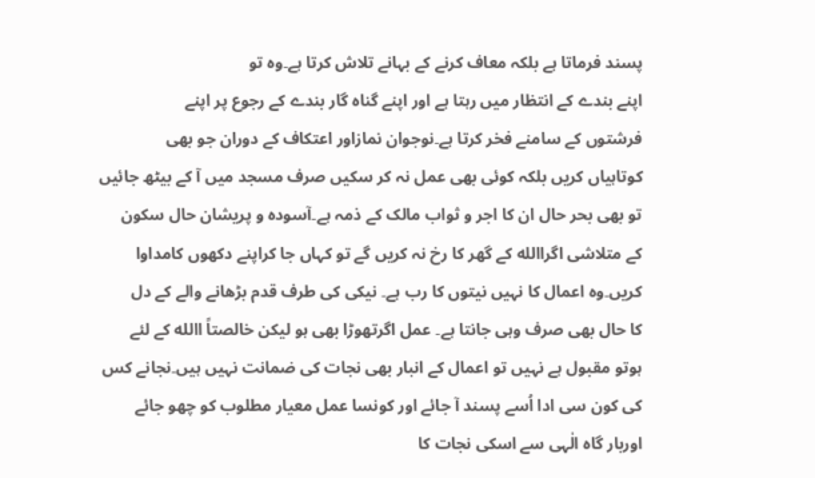پسند فرماتا ہے بلکہ معاف کرنے کے بہانے تلاش کرتا ہے۔وہ تو
اپنے بندے کے انتظار میں رہتا ہے اور اپنے گناہ گار بندے کے رجوع پر اپنے
فرشتوں کے سامنے فخر کرتا ہے۔نوجوان نمازاور اعتکاف کے دوران جو بھی
کوتاہیاں کریں بلکہ کوئی بھی عمل نہ کر سکیں صرف مسجد میں آ کے بیٹھ جائیں
تو بھی بحر حال ان کا اجر و ثواب مالک کے ذمہ ہے۔آسودہ و پریشان حال سکون
کے متلاشی اگراالله کے گھر کا رخ نہ کریں گے تو کہاں جا کراپنے دکھوں کامداوا
کریں۔وہ اعمال کا نہیں نیتوں کا رب ہے۔ نیکی کی طرف قدم بڑھانے والے کے دل
کا حال بھی صرف وہی جانتا ہے۔ عمل اگرتھوڑا بھی ہو لیکن خالصتاً االله کے لئے
ہوتو مقبول ہے نہیں تو اعمال کے انبار بھی نجات کی ضمانت نہیں ہیں۔نجانے کس
کی کون سی ادا اُسے پسند آ جائے اور کونسا عمل معیار مطلوب کو چھو جائے
اوربار گاہ الٰہی سے اسکی نجات کا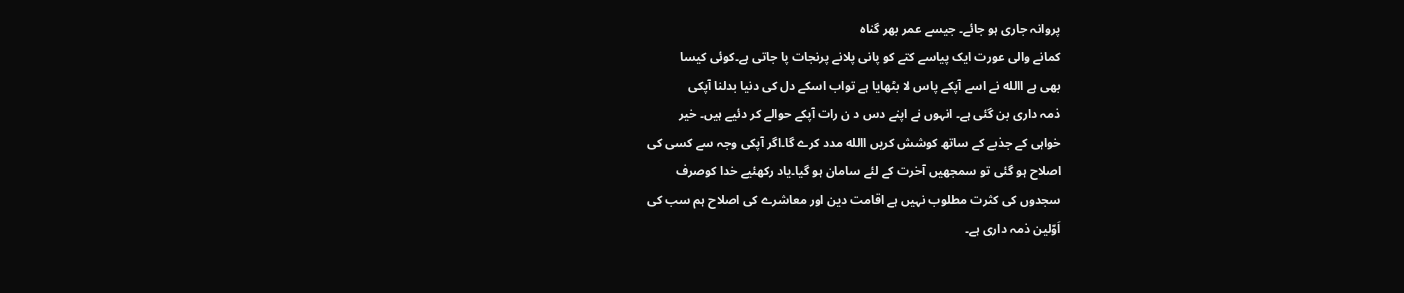پروانہ جاری ہو جائے۔ جیسے عمر بھر گناہ
کمانے والی عورت ایک پیاسے کتے کو پانی پلانے پرنجات پا جاتی ہے۔کوئی کیسا
بھی ہے االله نے اسے آپکے پاس لا بٹھایا ہے تواب اسکے دل کی دنیا بدلنا آپکی
ذمہ داری بن گئی ہے۔ انہوں نے اپنے دس د ن رات آپکے حوالے کر دئیے ہیں۔ خیر
خواہی کے جذبے کے ساتھ کوشش کریں االله مدد کرے گا۔اگر آپکی وجہ سے کسی کی
اصلاح ہو گئی تو سمجھیں آخرت کے لئے سامان ہو گیا۔یاد رکھئیے خدا کوصرف
سجدوں کی کثرت مطلوب نہیں ہے اقامت دین اور معاشرے کی اصلاح ہم سب کی
اَوّلین ذمہ داری ہے۔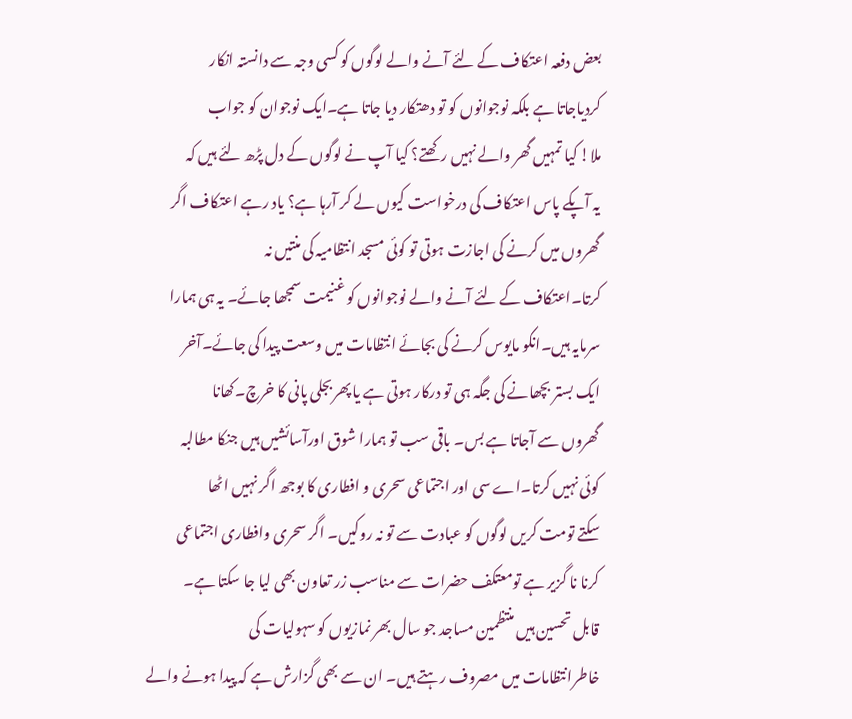بعض دفعہ اعتکاف کے لئے آنے والے لوگوں کو کسی وجہ سے دانستہ انکار
کردیاجاتا ہے بلکہ نوجوانوں کو تو دھتکار دیا جاتا ہے۔ایک نوجوان کو جواب
ملا! کیا تمہیں گھر والے نہیں رکھتے؟ کیا آپ نے لوگوں کے دل پڑھ لئے ہیں کہ
یہ آپکے پاس اعتکاف کی درخواست کیوں لے کر آرہا ہے؟ یاد رہے اعتکاف اگر
گھروں میں کرنے کی اجازت ہوتی تو کوئی مسجد انتظامیہ کی منتیں نہ
کرتا۔اعتکاف کے لئے آنے والے نوجوانوں کو غنیمت سمجھا جائے۔ یہ ہی ہمارا
سرمایہ ہیں۔انکو مایوس کرنے کی بجائے انتظامات میں وسعت پیدا کی جائے۔آخر
ایک بستر بچھانے کی جگہ ہی تو درکار ہوتی ہے یا پھربجلی پانی کا خرچ۔کھانا
گھروں سے آجاتا ہے بس۔ باقی سب تو ہمارا شوق اورآسائشیں ہیں جنکا مطالبہ
کوئی نہیں کرتا۔اے سی اور اجتماعی سحری و افطاری کا بوجھ اگر نہیں اٹھا
سکتے تومت کریں لوگوں کو عبادت سے تو نہ روکیں۔ اگر سحری وافطاری اجتماعی
کرنا نا گزیر ہے تومعتکف حضرات سے مناسب زر تعاون بھی لیا جا سکتا ہے۔
قابل تحسین ہیں منتظمین مساجد جو سال بھر نمازیوں کو سہولیات کی
خاطرانتظامات میں مصروف رہتے ہیں۔ ان سے بھی گزارش ہے کہ پیدا ہونے والے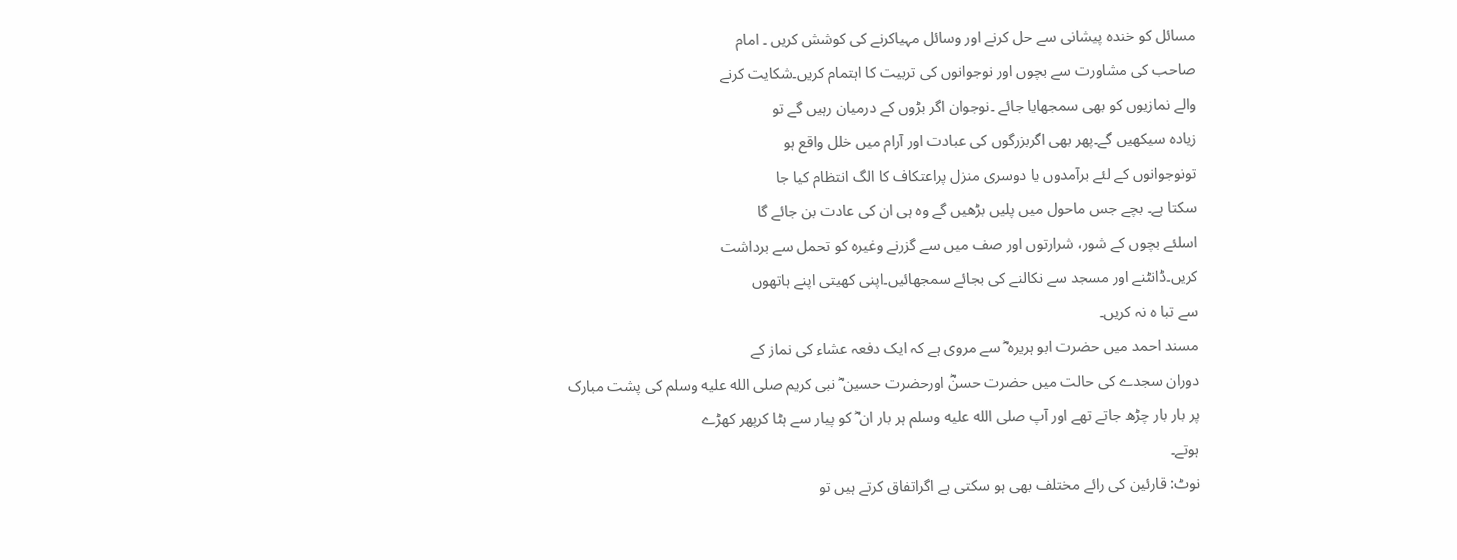مسائل کو خندہ پیشانی سے حل کرنے اور وسائل مہیاکرنے کی کوشش کریں ۔ امام
صاحب کی مشاورت سے بچوں اور نوجوانوں کی تربیت کا اہتمام کریں۔شکایت کرنے
والے نمازیوں کو بھی سمجھایا جائے ۔نوجوان اگر بڑوں کے درمیان رہیں گے تو
زیادہ سیکھیں گے۔پھر بھی اگربزرگوں کی عبادت اور آرام میں خلل واقع ہو
تونوجوانوں کے لئے برآمدوں یا دوسری منزل پراعتکاف کا الگ انتظام کیا جا
سکتا ہے۔ بچے جس ماحول میں پلیں بڑھیں گے وہ ہی ان کی عادت بن جائے گا
اسلئے بچوں کے شور، شرارتوں اور صف میں سے گزرنے وغیرہ کو تحمل سے برداشت
کریں۔ڈانٹنے اور مسجد سے نکالنے کی بجائے سمجھائیں۔اپنی کھیتی اپنے ہاتھوں
سے تبا ہ نہ کریں۔
مسند احمد میں حضرت ابو ہریرہ ؓ سے مروی ہے کہ ایک دفعہ عشاء کی نماز کے
دوران سجدے کی حالت میں حضرت حسنؓ اورحضرت حسین ؓ نبی کریم صلى الله عليه وسلم کی پشت مبارک
پر بار بار چڑھ جاتے تھے اور آپ صلى الله عليه وسلم ہر بار ان ؓ کو پیار سے ہٹا کرپھر کھڑے
ہوتے۔
نوٹ: قارئین کی رائے مختلف بھی ہو سکتی ہے اگراتفاق کرتے ہیں تو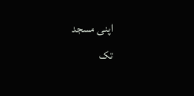اپنی مسجد
تک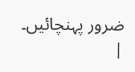ضرور پہنچائیں۔
|